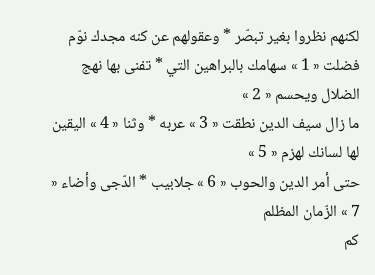لكنهم نظروا بغير تبصّر * وعقولهم عن كنه مجدك نوّم
فضلت « 1 » سهامك بالبراهين التي * تفنى بها نهج الضلال ويحسم « 2 »
ما زال سيف الدين نطقت « 3 » عربه * وثنا « 4 » اليقين لها لسانك لهزم « 5 »
حتى أمر الدين والحوب « 6 » جلابيب * الدّجى وأضاء « 7 » الزّمان المظلم
كم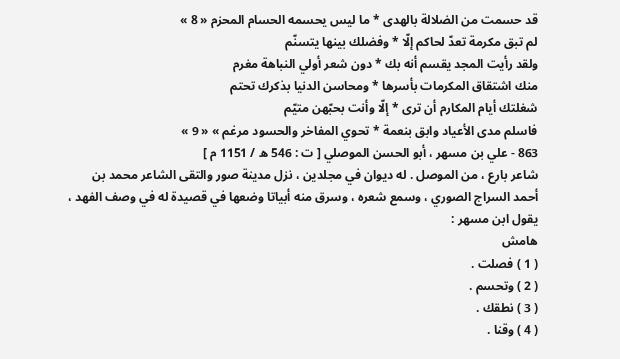قد حسمت من الضلالة بالهدى * ما ليس يحسمه الحسام المحزم « 8 »
لم تبق مكرمة تعدّ لحاكم إلّا * وفضلك بينها يتسنّم
ولقد رأيت المجد يقسم أنه بك * دون شعر أولي النباهة مغرم
منك اشتقاق المكرمات بأسرها * ومحاسن الدنيا بذكرك تحتم
شغلتك أيام المكارم أن ترى * إلّا وأنت بحبّهن متيّم
فاسلم مدى الأعياد وابق بنعمة * تحوي المفاخر والحسود مرغم » « 9 »
863 - علي بن مسهر ، أبو الحسن الموصلي [ ت : 546 ه / 1151 م ]
شاعر بارع ، من الموصل . له ديوان في مجلدين ، نزل مدينة صور والتقى الشاعر محمد بن أحمد السراج الصوري ، وسمع شعره ، وسرق منه أبياتا وضعها في قصيدة له في وصف الفهد ، يقول ابن مسهر :
هامش
( 1 ) فصلت .
( 2 ) وتحسم .
( 3 ) نطقك .
( 4 ) وقنا .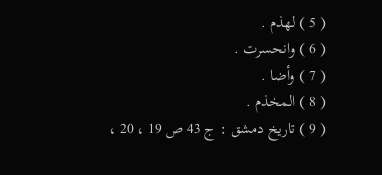( 5 ) لهذم .
( 6 ) وانحسرت .
( 7 ) وأضا .
( 8 ) المخذم .
( 9 ) تاريخ دمشق : ج 43 ص 19 ، 20 ،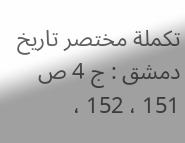تكملة مختصر تاريخ دمشق : ج 4 ص 151 ، 152 ،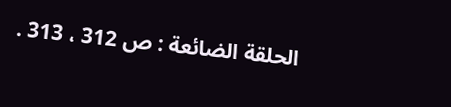الحلقة الضائعة : ص 312 ، 313 .